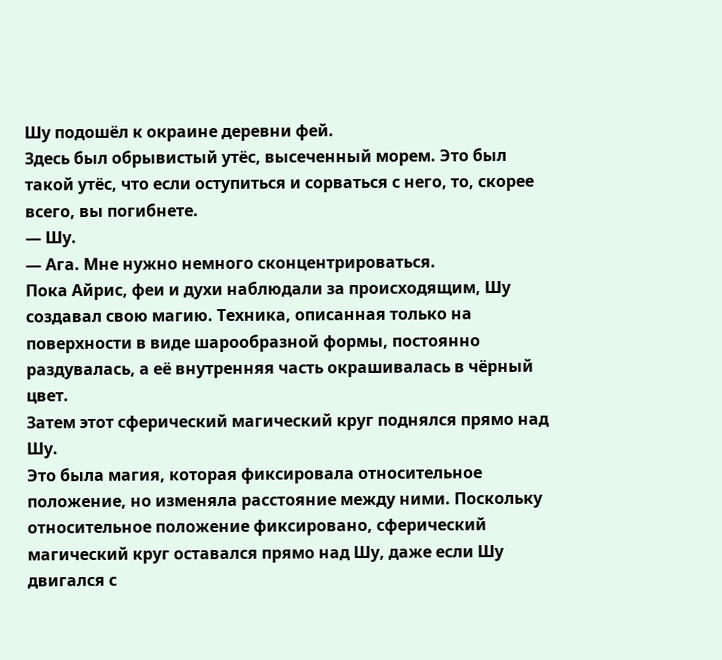Шу подошёл к окраине деревни фей.
Здесь был обрывистый утёс, высеченный морем. Это был такой утёс, что если оступиться и сорваться с него, то, скорее всего, вы погибнете.
— Шу.
— Ага. Мне нужно немного сконцентрироваться.
Пока Айрис, феи и духи наблюдали за происходящим, Шу создавал свою магию. Техника, описанная только на поверхности в виде шарообразной формы, постоянно раздувалась, а её внутренняя часть окрашивалась в чёрный цвет.
Затем этот сферический магический круг поднялся прямо над Шу.
Это была магия, которая фиксировала относительное положение, но изменяла расстояние между ними. Поскольку относительное положение фиксировано, сферический магический круг оставался прямо над Шу, даже если Шу двигался с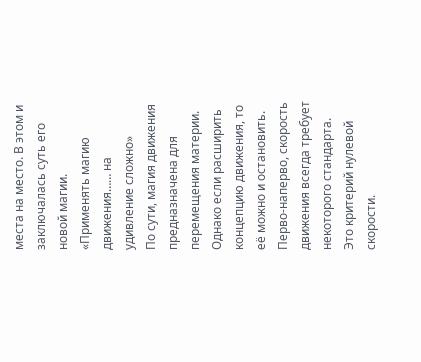места на место. В этом и заключалась суть его новой магии.
«Применять магию движения…… на удивление сложно»
По сути, магия движения предназначена для перемещения материи. Однако если расширить концепцию движения, то её можно и остановить. Перво-наперво, скорость движения всегда требует некоторого стандарта. Это критерий нулевой скорости.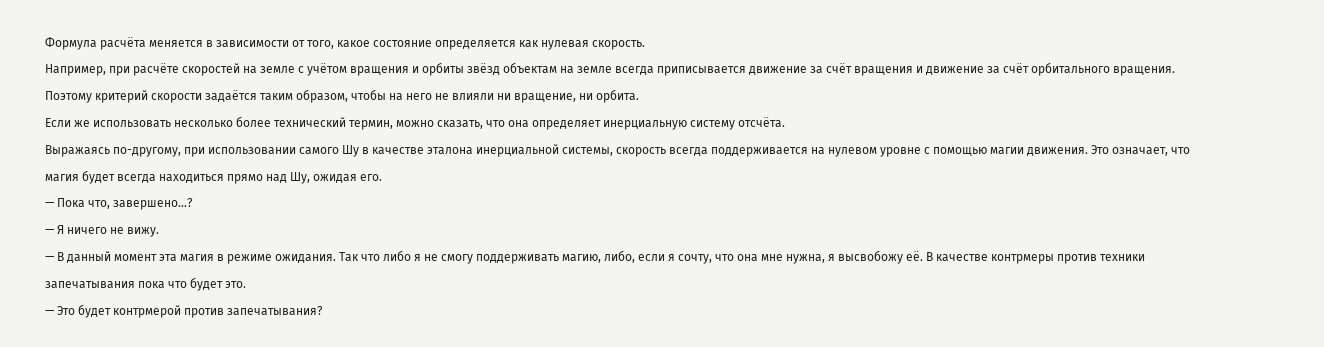Формула расчёта меняется в зависимости от того, какое состояние определяется как нулевая скорость.
Например, при расчёте скоростей на земле с учётом вращения и орбиты звёзд объектам на земле всегда приписывается движение за счёт вращения и движение за счёт орбитального вращения. Поэтому критерий скорости задаётся таким образом, чтобы на него не влияли ни вращение, ни орбита.
Если же использовать несколько более технический термин, можно сказать, что она определяет инерциальную систему отсчёта.
Выражаясь по-другому, при использовании самого Шу в качестве эталона инерциальной системы, скорость всегда поддерживается на нулевом уровне с помощью магии движения. Это означает, что магия будет всегда находиться прямо над Шу, ожидая его.
— Пока что, завершено…?
— Я ничего не вижу.
— В данный момент эта магия в режиме ожидания. Так что либо я не смогу поддерживать магию, либо, если я сочту, что она мне нужна, я высвобожу её. В качестве контрмеры против техники запечатывания пока что будет это.
— Это будет контрмерой против запечатывания?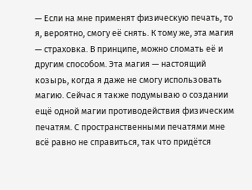— Если на мне применят физическую печать, то я, вероятно, смогу её снять. К тому же, эта магия — страховка. В принципе, можно сломать её и другим способом. Эта магия — настоящий козырь, когда я даже не смогу использовать магию. Сейчас я также подумываю о создании ещё одной магии противодействия физическим печатям. С пространственными печатями мне всё равно не справиться, так что придётся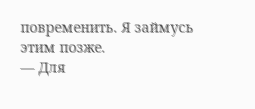повременить. Я займусь этим позже.
— Для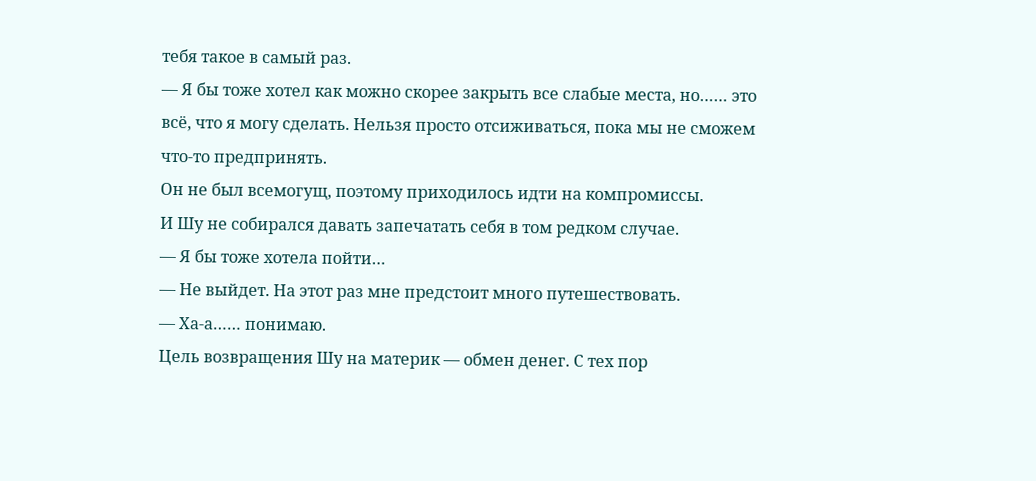тебя такое в самый раз.
— Я бы тоже хотел как можно скорее закрыть все слабые места, но…… это всё, что я могу сделать. Нельзя просто отсиживаться, пока мы не сможем что-то предпринять.
Он не был всемогущ, поэтому приходилось идти на компромиссы.
И Шу не собирался давать запечатать себя в том редком случае.
— Я бы тоже хотела пойти…
— Не выйдет. На этот раз мне предстоит много путешествовать.
— Ха-а…… понимаю.
Цель возвращения Шу на материк — обмен денег. С тех пор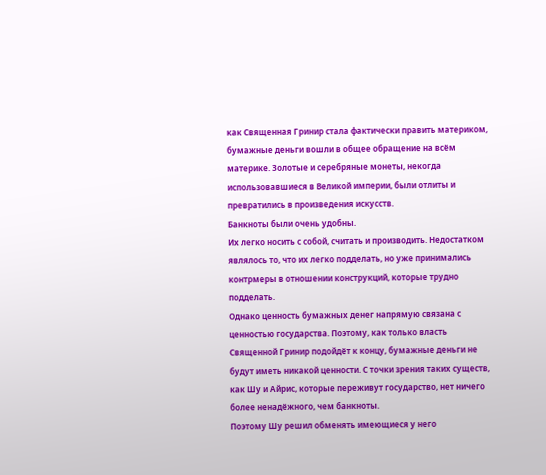как Священная Гринир стала фактически править материком, бумажные деньги вошли в общее обращение на всём материке. Золотые и серебряные монеты, некогда использовавшиеся в Великой империи, были отлиты и превратились в произведения искусств.
Банкноты были очень удобны.
Их легко носить с собой, считать и производить. Недостатком являлось то, что их легко подделать, но уже принимались контрмеры в отношении конструкций, которые трудно подделать.
Однако ценность бумажных денег напрямую связана с ценностью государства. Поэтому, как только власть Священной Гринир подойдёт к концу, бумажные деньги не будут иметь никакой ценности. С точки зрения таких существ, как Шу и Айрис, которые переживут государство, нет ничего более ненадёжного, чем банкноты.
Поэтому Шу решил обменять имеющиеся у него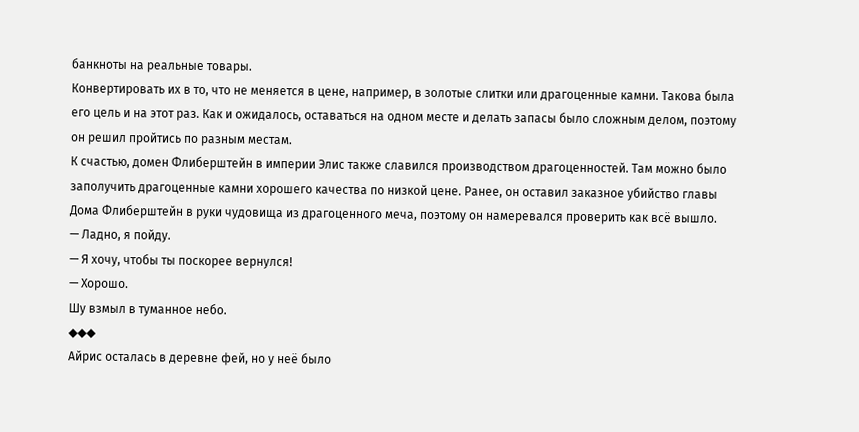банкноты на реальные товары.
Конвертировать их в то, что не меняется в цене, например, в золотые слитки или драгоценные камни. Такова была его цель и на этот раз. Как и ожидалось, оставаться на одном месте и делать запасы было сложным делом, поэтому он решил пройтись по разным местам.
К счастью, домен Флиберштейн в империи Элис также славился производством драгоценностей. Там можно было заполучить драгоценные камни хорошего качества по низкой цене. Ранее, он оставил заказное убийство главы Дома Флиберштейн в руки чудовища из драгоценного меча, поэтому он намеревался проверить как всё вышло.
— Ладно, я пойду.
— Я хочу, чтобы ты поскорее вернулся!
— Хорошо.
Шу взмыл в туманное небо.
◆◆◆
Айрис осталась в деревне фей, но у неё было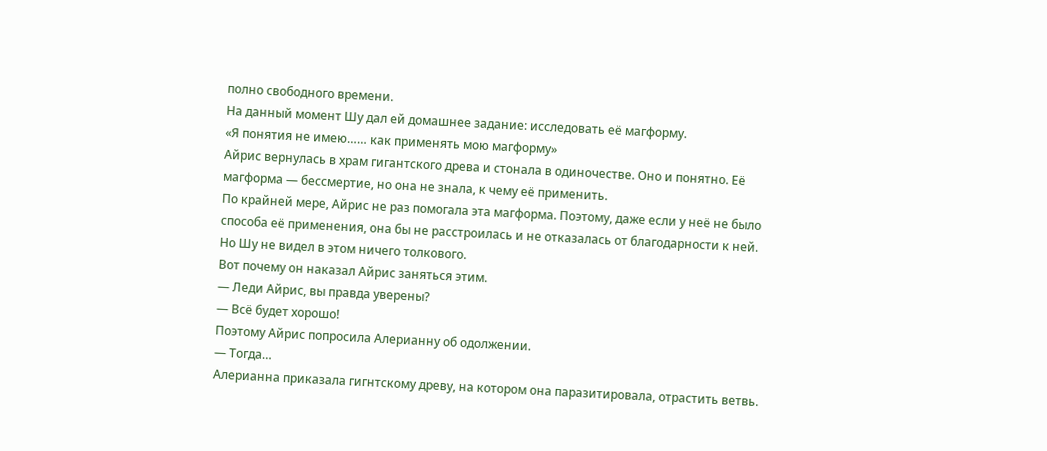полно свободного времени.
На данный момент Шу дал ей домашнее задание: исследовать её магформу.
«Я понятия не имею…… как применять мою магформу»
Айрис вернулась в храм гигантского древа и стонала в одиночестве. Оно и понятно. Её магформа — бессмертие, но она не знала, к чему её применить.
По крайней мере, Айрис не раз помогала эта магформа. Поэтому, даже если у неё не было способа её применения, она бы не расстроилась и не отказалась от благодарности к ней.
Но Шу не видел в этом ничего толкового.
Вот почему он наказал Айрис заняться этим.
— Леди Айрис, вы правда уверены?
— Всё будет хорошо!
Поэтому Айрис попросила Алерианну об одолжении.
— Тогда…
Алерианна приказала гигнтскому древу, на котором она паразитировала, отрастить ветвь.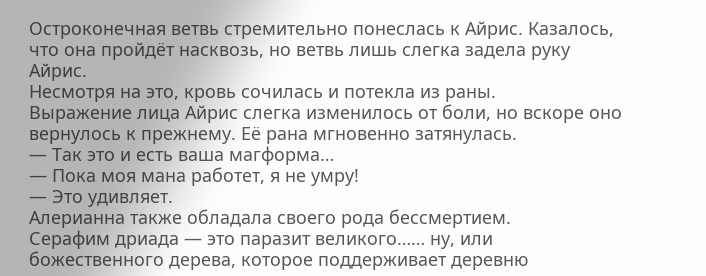Остроконечная ветвь стремительно понеслась к Айрис. Казалось, что она пройдёт насквозь, но ветвь лишь слегка задела руку Айрис.
Несмотря на это, кровь сочилась и потекла из раны.
Выражение лица Айрис слегка изменилось от боли, но вскоре оно вернулось к прежнему. Её рана мгновенно затянулась.
— Так это и есть ваша магформа…
— Пока моя мана работет, я не умру!
— Это удивляет.
Алерианна также обладала своего рода бессмертием.
Серафим дриада — это паразит великого…… ну, или божественного дерева, которое поддерживает деревню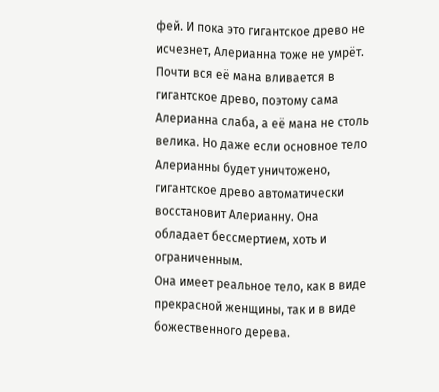фей. И пока это гигантское древо не исчезнет, Алерианна тоже не умрёт. Почти вся её мана вливается в гигантское древо, поэтому сама Алерианна слаба, а её мана не столь велика. Но даже если основное тело Алерианны будет уничтожено, гигантское древо автоматически восстановит Алерианну. Она обладает бессмертием, хоть и ограниченным.
Она имеет реальное тело, как в виде прекрасной женщины, так и в виде божественного дерева.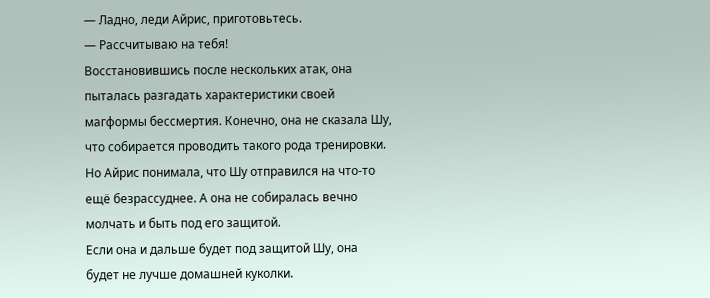— Ладно, леди Айрис, приготовьтесь.
— Рассчитываю на тебя!
Восстановившись после нескольких атак, она пыталась разгадать характеристики своей магформы бессмертия. Конечно, она не сказала Шу, что собирается проводить такого рода тренировки.
Но Айрис понимала, что Шу отправился на что-то ещё безрассуднее. А она не собиралась вечно молчать и быть под его защитой.
Если она и дальше будет под защитой Шу, она будет не лучше домашней куколки.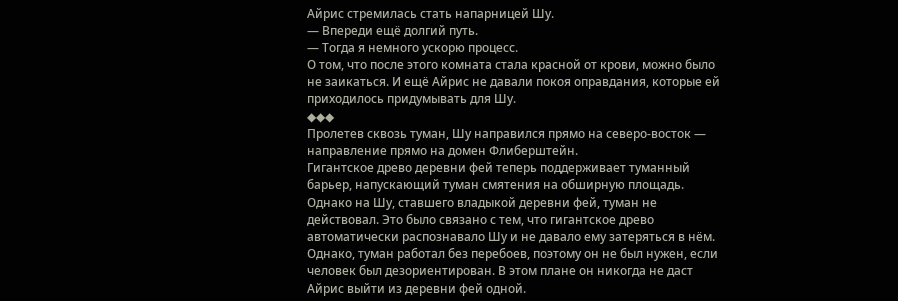Айрис стремилась стать напарницей Шу.
— Впереди ещё долгий путь.
— Тогда я немного ускорю процесс.
О том, что после этого комната стала красной от крови, можно было не заикаться. И ещё Айрис не давали покоя оправдания, которые ей приходилось придумывать для Шу.
◆◆◆
Пролетев сквозь туман, Шу направился прямо на северо-восток — направление прямо на домен Флиберштейн.
Гигантское древо деревни фей теперь поддерживает туманный барьер, напускающий туман смятения на обширную площадь. Однако на Шу, ставшего владыкой деревни фей, туман не действовал. Это было связано с тем, что гигантское древо автоматически распознавало Шу и не давало ему затеряться в нём. Однако, туман работал без перебоев, поэтому он не был нужен, если человек был дезориентирован. В этом плане он никогда не даст Айрис выйти из деревни фей одной.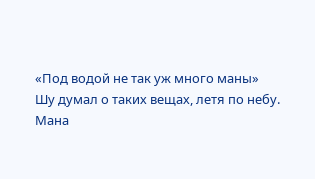«Под водой не так уж много маны»
Шу думал о таких вещах, летя по небу.
Мана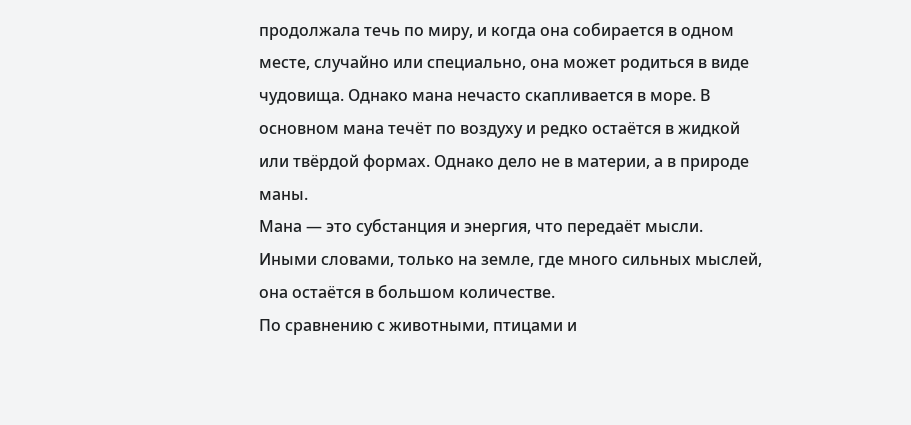продолжала течь по миру, и когда она собирается в одном месте, случайно или специально, она может родиться в виде чудовища. Однако мана нечасто скапливается в море. В основном мана течёт по воздуху и редко остаётся в жидкой или твёрдой формах. Однако дело не в материи, а в природе маны.
Мана — это субстанция и энергия, что передаёт мысли.
Иными словами, только на земле, где много сильных мыслей, она остаётся в большом количестве.
По сравнению с животными, птицами и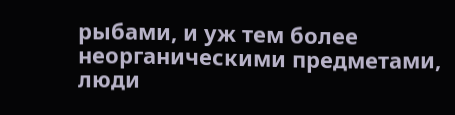рыбами, и уж тем более неорганическими предметами, люди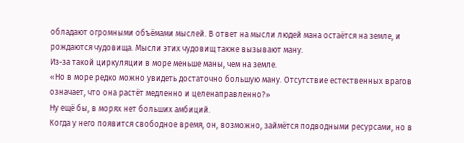обладают огромными объёмами мыслей. В ответ на мысли людей мана остаётся на земле, и рождаются чудовища. Мысли этих чудовищ также вызывают ману.
Из-за такой циркуляции в море меньше маны, чем на земле.
«Но в море редко можно увидеть достаточно большую ману. Отсутствие естественных врагов означает, что она растёт медленно и целенаправленно?»
Ну ещё бы, в морях нет больших амбиций.
Когда у него появится свободное время, он, возможно, займётся подводными ресурсами, но в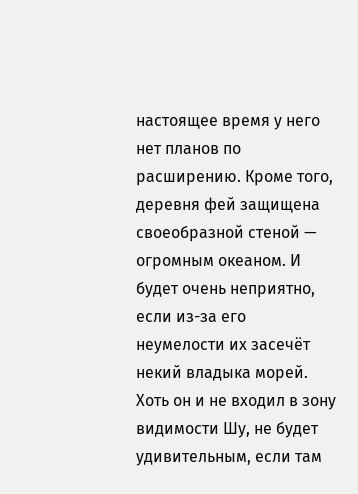настоящее время у него нет планов по расширению. Кроме того, деревня фей защищена своеобразной стеной — огромным океаном. И будет очень неприятно, если из-за его неумелости их засечёт некий владыка морей. Хоть он и не входил в зону видимости Шу, не будет удивительным, если там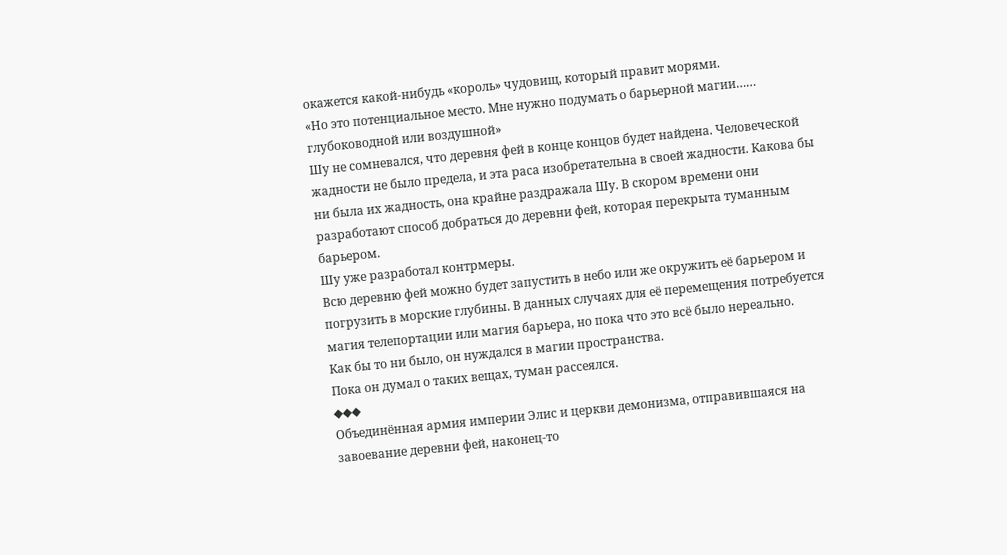окажется какой-нибудь «король» чудовищ, который правит морями.
«Но это потенциальное место. Мне нужно подумать о барьерной магии…… глубоководной или воздушной»
Шу не сомневался, что деревня фей в конце концов будет найдена. Человеческой жадности не было предела, и эта раса изобретательна в своей жадности. Какова бы ни была их жадность, она крайне раздражала Шу. В скором времени они разработают способ добраться до деревни фей, которая перекрыта туманным барьером.
Шу уже разработал контрмеры.
Всю деревню фей можно будет запустить в небо или же окружить её барьером и погрузить в морские глубины. В данных случаях для её перемещения потребуется магия телепортации или магия барьера, но пока что это всё было нереально.
Как бы то ни было, он нуждался в магии пространства.
Пока он думал о таких вещах, туман рассеялся.
◆◆◆
Объединённая армия империи Элис и церкви демонизма, отправившаяся на завоевание деревни фей, наконец-то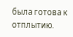была готова к отплытию.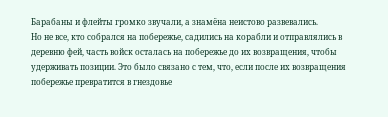Барабаны и флейты громко звучали, а знамёна неистово развевались.
Но не все, кто собрался на побережье, садились на корабли и отправлялись в деревню фей, часть войск осталась на побережье до их возвращения, чтобы удерживать позиции. Это было связано с тем, что, если после их возвращения побережье превратится в гнездовье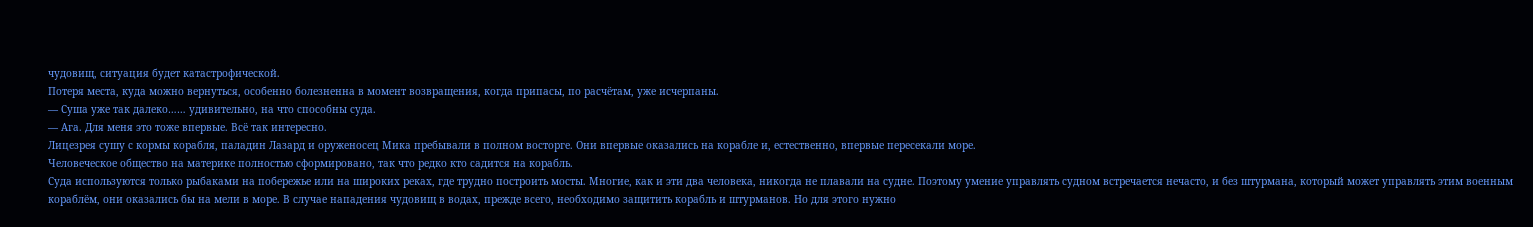чудовищ, ситуация будет катастрофической.
Потеря места, куда можно вернуться, особенно болезненна в момент возвращения, когда припасы, по расчётам, уже исчерпаны.
— Суша уже так далеко…… удивительно, на что способны суда.
— Ага. Для меня это тоже впервые. Всё так интересно.
Лицезрея сушу с кормы корабля, паладин Лазард и оруженосец Мика пребывали в полном восторге. Они впервые оказались на корабле и, естественно, впервые пересекали море.
Человеческое общество на материке полностью сформировано, так что редко кто садится на корабль.
Суда используются только рыбаками на побережье или на широких реках, где трудно построить мосты. Многие, как и эти два человека, никогда не плавали на судне. Поэтому умение управлять судном встречается нечасто, и без штурмана, который может управлять этим военным кораблём, они оказались бы на мели в море. В случае нападения чудовищ в водах, прежде всего, необходимо защитить корабль и штурманов. Но для этого нужно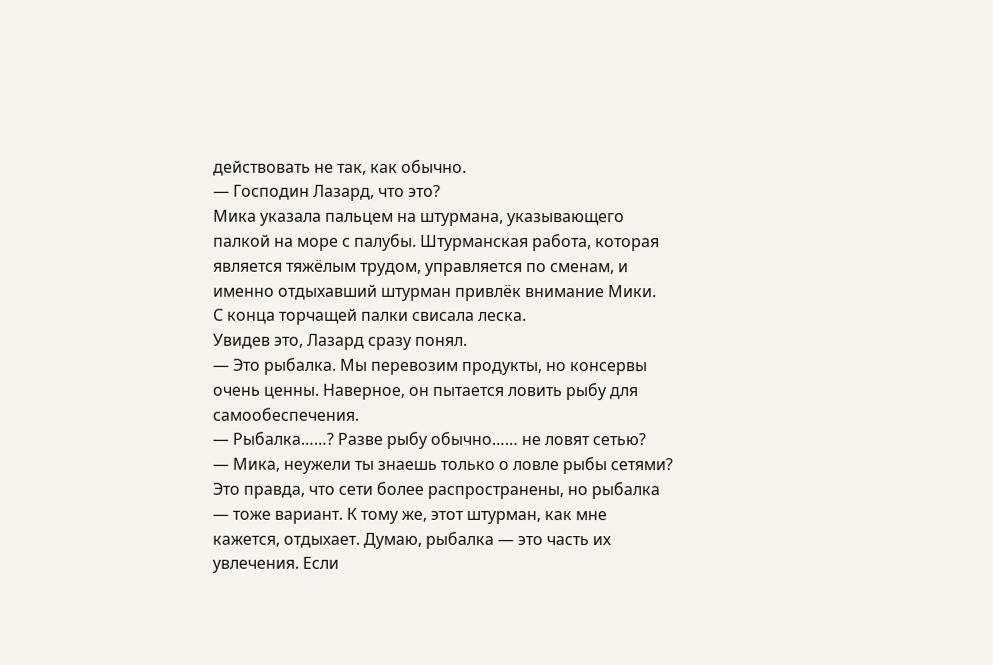действовать не так, как обычно.
— Господин Лазард, что это?
Мика указала пальцем на штурмана, указывающего палкой на море с палубы. Штурманская работа, которая является тяжёлым трудом, управляется по сменам, и именно отдыхавший штурман привлёк внимание Мики.
С конца торчащей палки свисала леска.
Увидев это, Лазард сразу понял.
— Это рыбалка. Мы перевозим продукты, но консервы очень ценны. Наверное, он пытается ловить рыбу для самообеспечения.
— Рыбалка……? Разве рыбу обычно…… не ловят сетью?
— Мика, неужели ты знаешь только о ловле рыбы сетями? Это правда, что сети более распространены, но рыбалка — тоже вариант. К тому же, этот штурман, как мне кажется, отдыхает. Думаю, рыбалка — это часть их увлечения. Если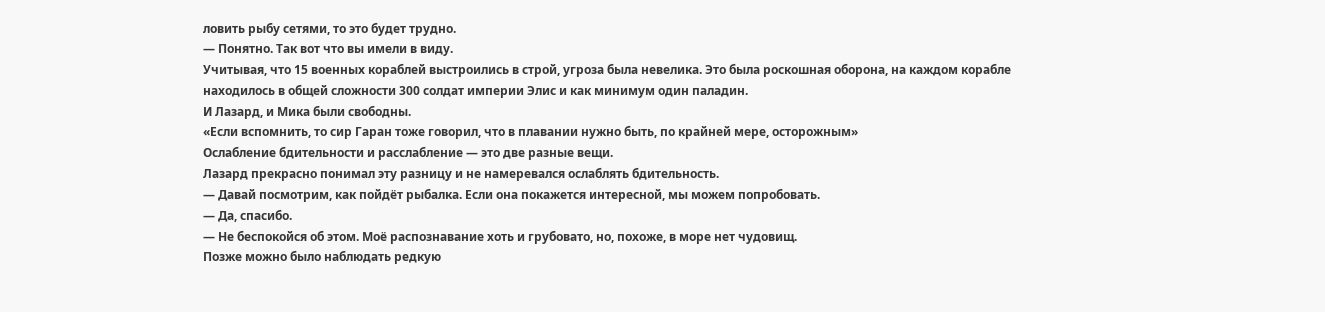ловить рыбу сетями, то это будет трудно.
— Понятно. Так вот что вы имели в виду.
Учитывая, что 15 военных кораблей выстроились в строй, угроза была невелика. Это была роскошная оборона, на каждом корабле находилось в общей сложности 300 солдат империи Элис и как минимум один паладин.
И Лазард, и Мика были свободны.
«Если вспомнить, то сир Гаран тоже говорил, что в плавании нужно быть, по крайней мере, осторожным»
Ослабление бдительности и расслабление — это две разные вещи.
Лазард прекрасно понимал эту разницу и не намеревался ослаблять бдительность.
— Давай посмотрим, как пойдёт рыбалка. Если она покажется интересной, мы можем попробовать.
— Да, спасибо.
— Не беспокойся об этом. Моё распознавание хоть и грубовато, но, похоже, в море нет чудовищ.
Позже можно было наблюдать редкую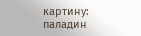картину: паладин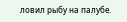ловил рыбу на палубе.